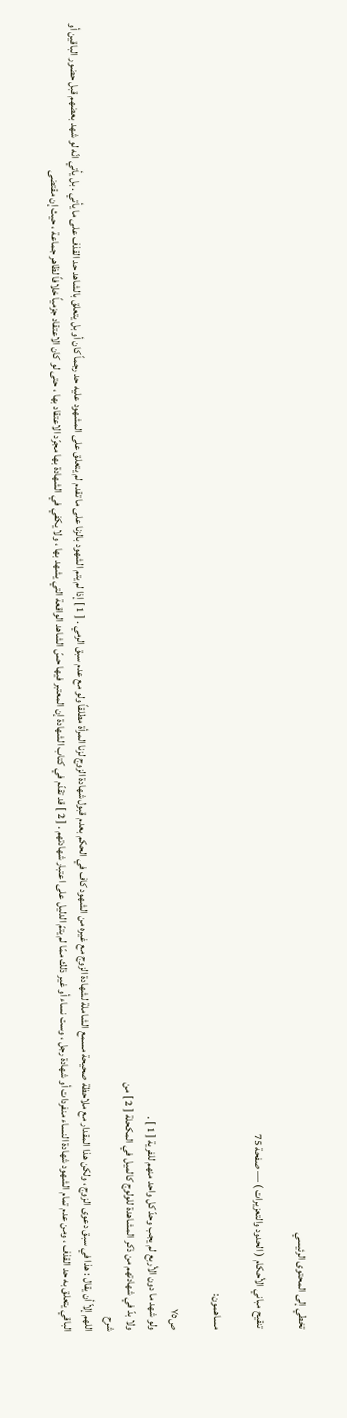تخطي إلى المحتوى الرئيسي

تنقيح مباني الأحكام ( الحدود والتعزيرات ) — صفحة 75

مساهمون:

ص٧٥
ولو شهد ما دون الأربع لم يجب وحدّ كل واحد منهم للفرية [ 1 ] .
ولا بدّ في شهادتهم من ذكر المشاهدة للولوج كالميل في المكحلة [ 2 ] من
شرح
اللهم إلاّ أن يقال : هذا في سبق دعوى الزوج ، ولكن هذا المقدار مع ملاحظة صحيحة مسمع الشاملة لشهادة الزوج مع غيره من الشهود كاف في الحكم بعدم قبول شهادة الزوج لزنا المرأة مطلقاً ولو مع عدم سبق الرمي . [ 1 ] إذا لم يتم الشهود بالزنا على ما تقدم لم يتعلق على المشهود عليه حد رجماً كان أو بل يتعلق بالشاهد حد القذف على ما يأتي . بل يأتي انّه لو شهد بعضهم قبل حضور الباقين أو الباقي يتعلق به حد القذف ، ومن عدم تمام الشهود شهادة النساء منفردات أو شهادة رجل ، وست نساء أو غير ذلك ممّا لم يتمّ الدليل على اعتبار شهادتهم . [ 2 ] قد تقدّم في كتاب الشهادة إن المعتبر فيها حسّ الشاهد الواقعة التي يشهد بها ، ولا يكفي في الشهادة بها مجرّد الاعتقاد بها ، حتى لو كان الاعتقاد جزمياً خلافاً لظاهر جماعة ، حيث إن مقتضى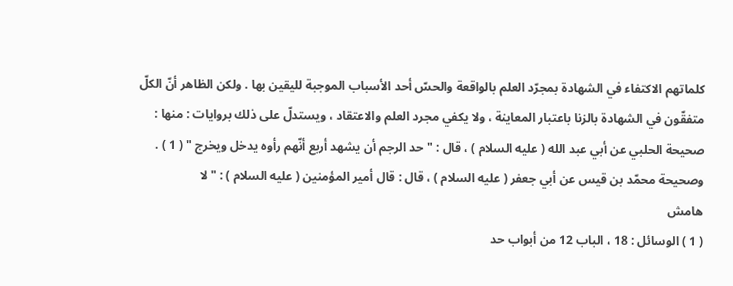كلماتهم الاكتفاء في الشهادة بمجرّد العلم بالواقعة والحسّ أحد الأسباب الموجبة لليقين بها . ولكن الظاهر أنّ الكلّ متفقّون في الشهادة بالزنا باعتبار المعاينة ، ولا يكفي مجرد العلم والاعتقاد ، ويستدلّ على ذلك بروايات : منها : صحيحة الحلبي عن أبي عبد الله ( عليه السلام ) ، قال : " حد الرجم أن يشهد أربع أنّهم رأوه يدخل ويخرج " ( 1 ) . وصحيحة محمّد بن قيس عن أبي جعفر ( عليه السلام ) ، قال : قال أمير المؤمنين ( عليه السلام ) : " لا
هامش
( 1 ) الوسائل : 18 ، الباب 12 من أبواب حد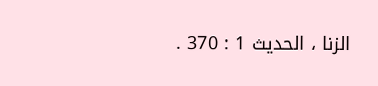الزنا ، الحديث 1 : 370 .